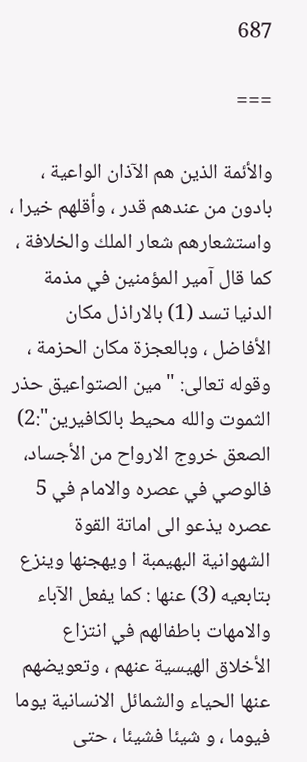687

===

والأئمة الذين هم الآذان الواعية ، بادون من عندهم قدر ، وأقلهم خيرا ، واستشعارهم شعار الملك والخلافة ، كما قال آمير المؤمنين في مذمة الدنيا تسد (1) بالاراذل مكان الأفاضل ، وبالعجزة مكان الحزمة ، وقوله تعالى: "مين الصتواعيق حذر الثموت والله محيط بالكافيرين":2) الصعق خروج الارواح من الأجساد، فالوصي في عصره والامام في 5 عصره يذعو الى اماتة القوة الشهوانية البهيمبة ا ويهجنها وينزع بتابعيه (3) عنها : كما يفعل الآباء والامهات باطفالهم في انتزاع الأخلاق الهيسية عنهم ، وتعويضهم عنها الحياء والشمائل الانسانية يوما فيوما ، و شيئا فشيئا ، حتى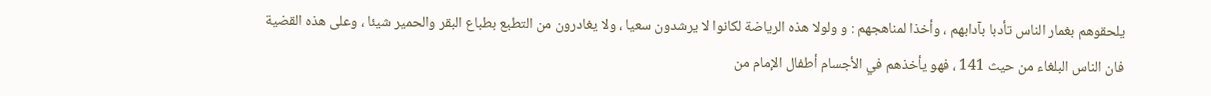يلحقوهم بغمار الناس تأدبا بآدابهم ، وأخذا لمناهجهم : و ولولا هذه الرياضة لكانوا لا يرشدون سعيا ، ولا يغادرون من التطبع بطباع البقر والحمير شيئا ، وعلى هذه القضية فان الناس البلغاء من حيث 141 ، فهو يأخذهم في الأجسام أطفال الإمام من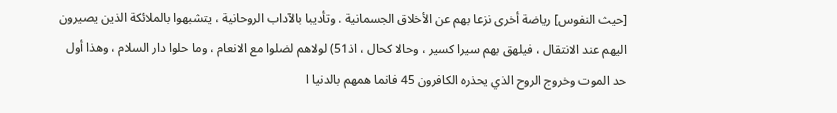[حيث النفوس] رياضة أخرى نزعا بهم عن الأخلاق الجسمانية . وتأديبا بالآداب الروحانية ، يتشبهوا بالملائكة الذين يصيرون اليهم عند الانتقال ، فيلهق بهم سيرا كسير ، وحالا كحال ، اذ51) لولاهم لضلوا مع الانعام ، وما حلوا دار السلام ، وهذا أول حد الموت وخروج الروح الذي يحذره الكافرون 45 فانما همهم بالدنيا ا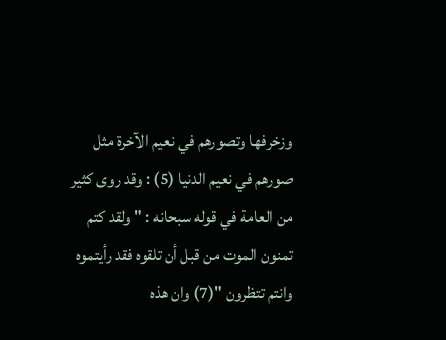وزخرفها وتصورهم في نعيم الآخرة مثل صورهم في نعيم الدنيا (5) : وقد روى كثير من العامة في قوله سبحانه : " ولقد كتم تمنون الموت من قبل أن تلقوه فقد رأيتموه وانتم تتظرون "(7) وان هذه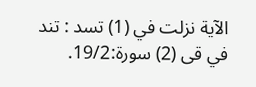الآية نزلت في (1) تسد : تند في قى (2) سورة:19/2.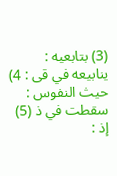(3) بتابعيه : ينابيعه في قى : 4) حيث النفوس : سقطت في ذ (5) إذ :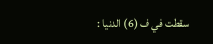سقطت في ف (6) الدنيا :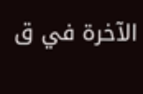الآخرة في ق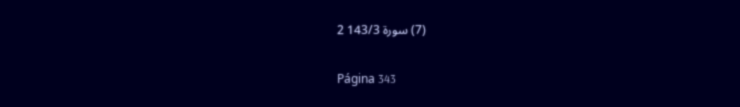(7) سورة 143/3 2

Página 343